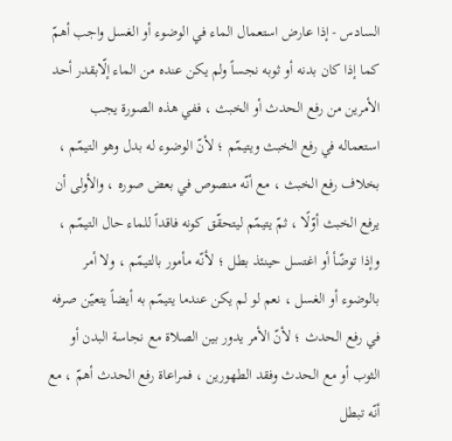السادس - إذا عارض استعمال الماء في الوضوء أو الغسل واجب أهمّ كما إذا كان بدنه أو ثوبه نجساً ولم يكن عنده من الماء إلّابقدر أحد الأمرين من رفع الحدث أو الخبث ، ففي هذه الصورة يجب استعماله في رفع الخبث ويتيمّم ؛ لأنّ الوضوء له بدل وهو التيمّم ، بخلاف رفع الخبث ، مع أنّه منصوص في بعض صوره ، والأولى أن يرفع الخبث أوّلًا ، ثمّ يتيمّم ليتحقّق كونه فاقداً للماء حال التيمّم ، وإذا توضّأ أو اغتسل حينئذ بطل ؛ لأنّه مأمور بالتيمّم ، ولا أمر بالوضوء أو الغسل ، نعم لو لم يكن عندما يتيمّم به أيضاً يتعيّن صرفه في رفع الحدث ؛ لأنّ الأمر يدور بين الصلاة مع نجاسة البدن أو الثوب أو مع الحدث وفقد الطهورين ، فمراعاة رفع الحدث أهمّ ، مع أنّه تبطل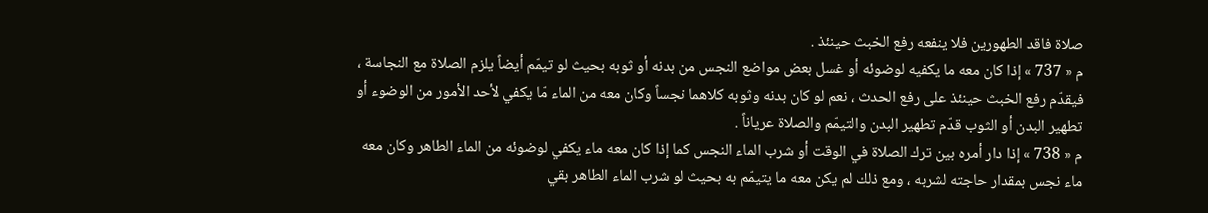صلاة فاقد الطهورين فلا ينفعه رفع الخبث حينئذ .
م « 737 » إذا كان معه ما يكفيه لوضوئه أو غسل بعض مواضع النجس من بدنه أو ثوبه بحيث لو تيمّم أيضاً يلزم الصلاة مع النجاسة ، فيقدّم رفع الخبث حينئذ على رفع الحدث ، نعم لو كان بدنه وثوبه كلاهما نجساً وكان معه من الماء مّا يكفي لأحد الأمور من الوضوء أو تطهير البدن أو الثوب قدّم تطهير البدن والتيمّم والصلاة عرياناً .
م « 738 » إذا دار أمره بين ترك الصلاة في الوقت أو شرب الماء النجس كما إذا كان معه ماء يكفي لوضوئه من الماء الطاهر وكان معه ماء نجس بمقدار حاجته لشربه ، ومع ذلك لم يكن معه ما يتيمّم به بحيث لو شرب الماء الطاهر بقي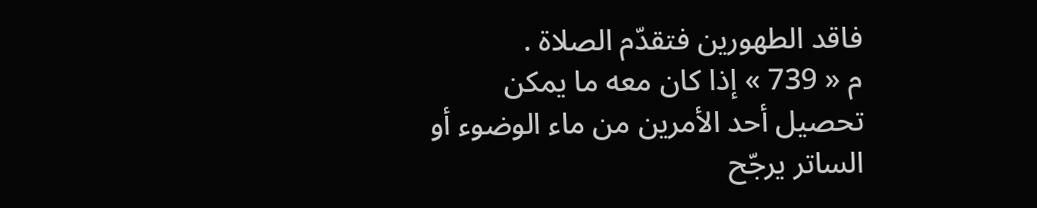فاقد الطهورين فتقدّم الصلاة .
م « 739 » إذا كان معه ما يمكن تحصيل أحد الأمرين من ماء الوضوء أو الساتر يرجّح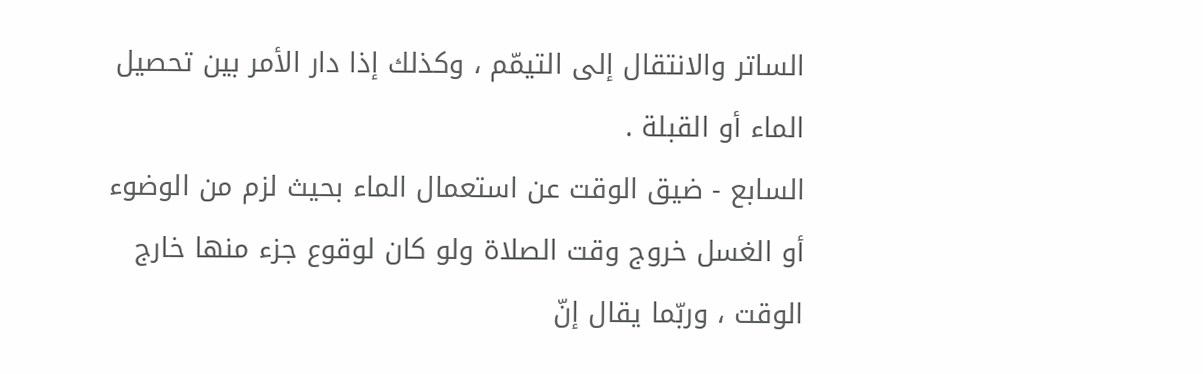الساتر والانتقال إلى التيمّم ، وكذلك إذا دار الأمر بين تحصيل الماء أو القبلة .
السابع - ضيق الوقت عن استعمال الماء بحيث لزم من الوضوء أو الغسل خروج وقت الصلاة ولو كان لوقوع جزء منها خارج الوقت ، وربّما يقال إنّ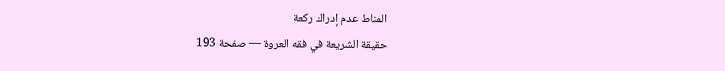المناط عدم إدراك ركعة
حقيقة الشريعة في فقه العروة — صفحة 193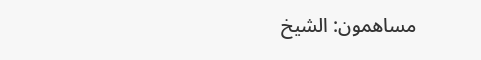مساهمون: الشيخ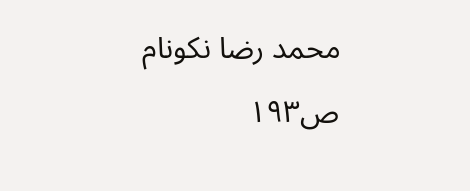محمد رضا نكونام
ص١٩٣